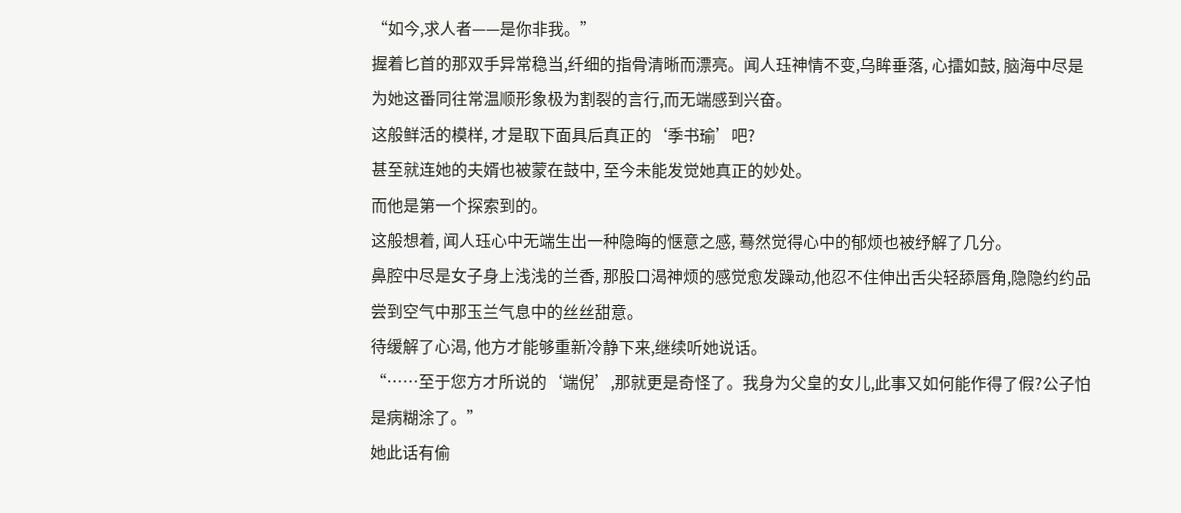“如今,求人者——是你非我。”
握着匕首的那双手异常稳当,纤细的指骨清晰而漂亮。闻人珏神情不变,乌眸垂落, 心擂如鼓, 脑海中尽是为她这番同往常温顺形象极为割裂的言行,而无端感到兴奋。
这般鲜活的模样, 才是取下面具后真正的‘季书瑜’吧?
甚至就连她的夫婿也被蒙在鼓中, 至今未能发觉她真正的妙处。
而他是第一个探索到的。
这般想着, 闻人珏心中无端生出一种隐晦的惬意之感, 蓦然觉得心中的郁烦也被纾解了几分。
鼻腔中尽是女子身上浅浅的兰香, 那股口渴神烦的感觉愈发躁动,他忍不住伸出舌尖轻舔唇角,隐隐约约品尝到空气中那玉兰气息中的丝丝甜意。
待缓解了心渴, 他方才能够重新冷静下来,继续听她说话。
“……至于您方才所说的‘端倪’,那就更是奇怪了。我身为父皇的女儿,此事又如何能作得了假?公子怕是病糊涂了。”
她此话有偷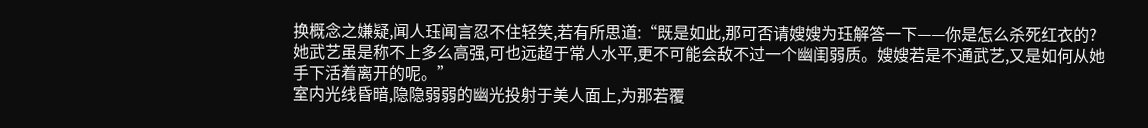换概念之嫌疑,闻人珏闻言忍不住轻笑,若有所思道:“既是如此,那可否请嫂嫂为珏解答一下——你是怎么杀死红衣的?她武艺虽是称不上多么高强,可也远超于常人水平,更不可能会敌不过一个幽闺弱质。嫂嫂若是不通武艺,又是如何从她手下活着离开的呢。”
室内光线昏暗,隐隐弱弱的幽光投射于美人面上,为那若覆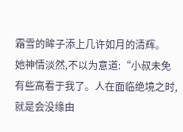霜雪的眸子添上几许如月的清辉。
她神情淡然,不以为意道:“小叔未免有些高看于我了。人在面临绝境之时,就是会没缘由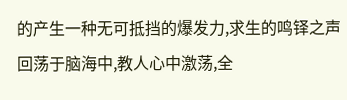的产生一种无可抵挡的爆发力,求生的鸣铎之声回荡于脑海中,教人心中激荡,全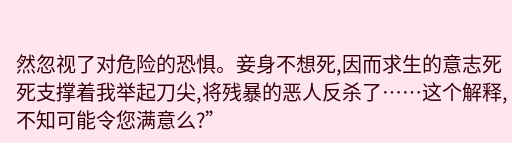然忽视了对危险的恐惧。妾身不想死,因而求生的意志死死支撑着我举起刀尖,将残暴的恶人反杀了……这个解释,不知可能令您满意么?”